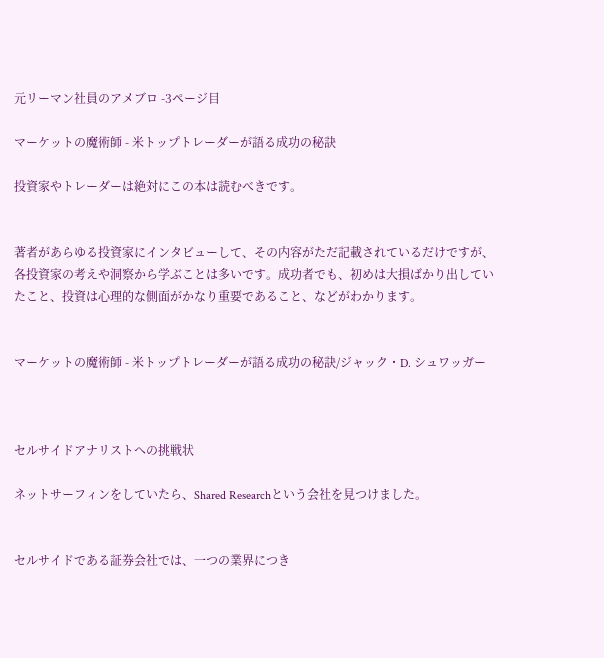元リーマン社員のアメブロ -3ページ目

マーケットの魔術師 - 米トップトレーダーが語る成功の秘訣

投資家やトレーダーは絶対にこの本は読むべきです。


著者があらゆる投資家にインタビューして、その内容がただ記載されているだけですが、各投資家の考えや洞察から学ぶことは多いです。成功者でも、初めは大損ばかり出していたこと、投資は心理的な側面がかなり重要であること、などがわかります。


マーケットの魔術師 - 米トップトレーダーが語る成功の秘訣/ジャック・D. シュワッガー



セルサイドアナリストへの挑戦状

ネットサーフィンをしていたら、Shared Researchという会社を見つけました。


セルサイドである証券会社では、一つの業界につき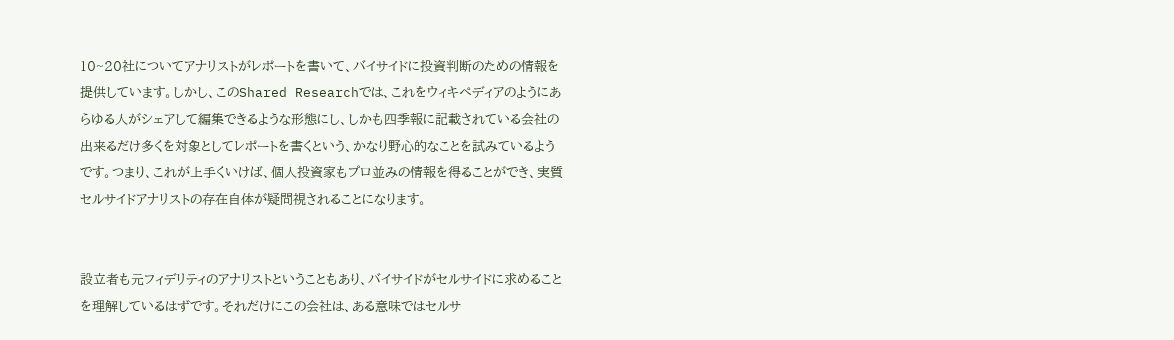10~20社についてアナリストがレポートを書いて、バイサイドに投資判断のための情報を提供しています。しかし、このShared Researchでは、これをウィキペディアのようにあらゆる人がシェアして編集できるような形態にし、しかも四季報に記載されている会社の出来るだけ多くを対象としてレポートを書くという、かなり野心的なことを試みているようです。つまり、これが上手くいけば、個人投資家もプロ並みの情報を得ることができ、実質セルサイドアナリストの存在自体が疑問視されることになります。


設立者も元フィデリティのアナリストということもあり、バイサイドがセルサイドに求めることを理解しているはずです。それだけにこの会社は、ある意味ではセルサ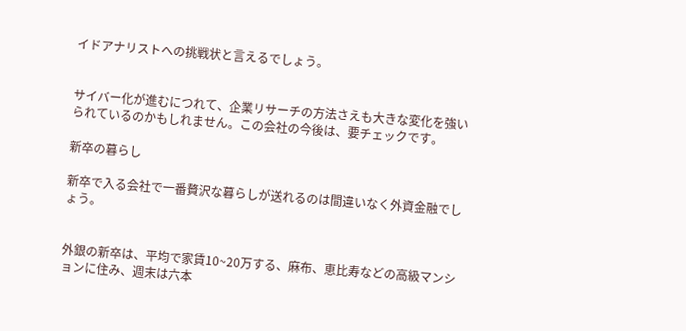イドアナリストへの挑戦状と言えるでしょう。


サイバー化が進むにつれて、企業リサーチの方法さえも大きな変化を強いられているのかもしれません。この会社の今後は、要チェックです。

新卒の暮らし

新卒で入る会社で一番贅沢な暮らしが送れるのは間違いなく外資金融でしょう。


外銀の新卒は、平均で家賃10~20万する、麻布、恵比寿などの高級マンションに住み、週末は六本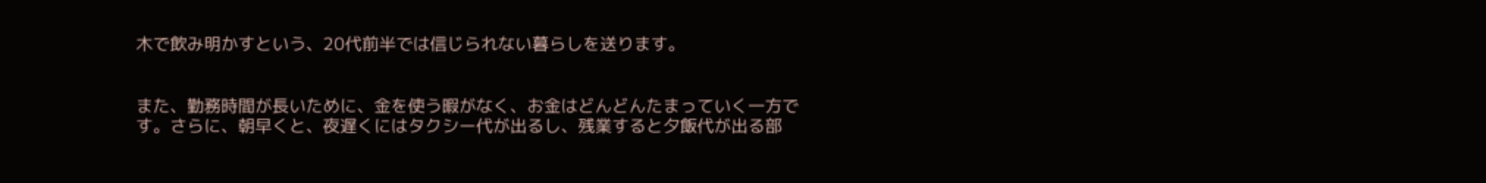木で飲み明かすという、20代前半では信じられない暮らしを送ります。


また、勤務時間が長いために、金を使う暇がなく、お金はどんどんたまっていく一方です。さらに、朝早くと、夜遅くにはタクシー代が出るし、残業すると夕飯代が出る部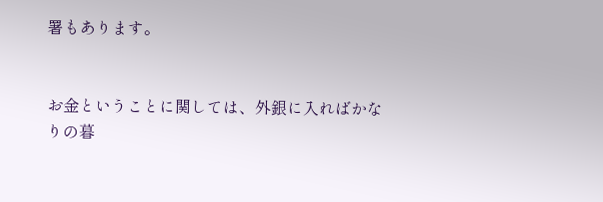署もあります。


お金ということに関しては、外銀に入ればかなりの暮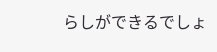らしができるでしょ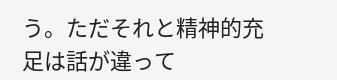う。ただそれと精神的充足は話が違って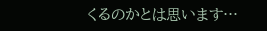くるのかとは思います…